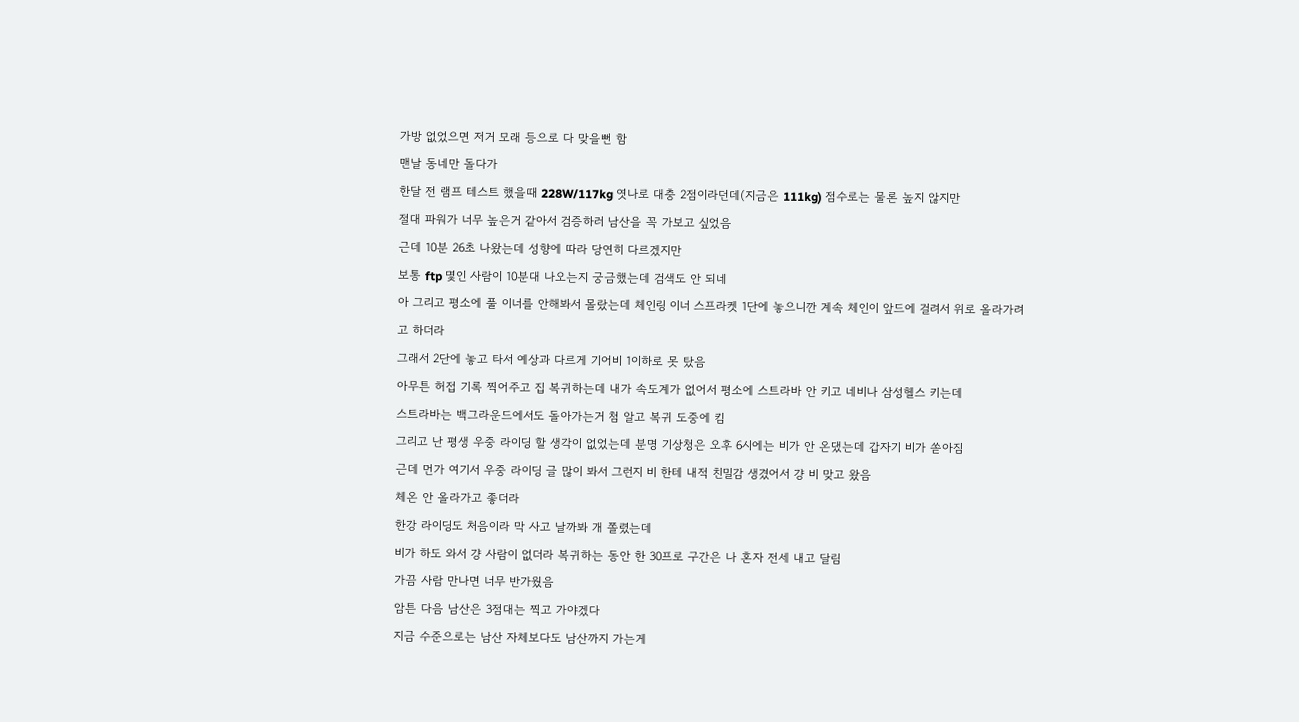가방 없었으면 저거 모래 등으로 다 맞을뻔 함
맨날 동네만 돌다가
한달 전 램프 테스트 했을때 228W/117kg 엿나로 대충 2점이라던데(지금은 111kg) 점수로는 물론 높지 않지만
절대 파워가 너무 높은거 같아서 검증하러 남산을 꼭 가보고 싶었음
근데 10분 26초 나왔는데 성향에 따라 당연히 다르겠지만
보통 ftp 몇인 사람이 10분대 나오는지 궁금했는데 검색도 안 되네
아 그리고 평소에 풀 이너를 안해봐서 몰랐는데 체인링 이너 스프라켓 1단에 놓으니깐 계속 체인이 앞드에 걸려서 위로 올라가려고 하더라
그래서 2단에 놓고 타서 예상과 다르게 기어비 1이하로 못 탔음
아무튼 허접 기록 찍어주고 집 복귀하는데 내가 속도계가 없어서 평소에 스트라바 안 키고 네비나 삼성헬스 키는데
스트라바는 백그라운드에서도 돌아가는거 첨 알고 복귀 도중에 킴
그리고 난 평생 우중 라이딩 할 생각이 없었는데 분명 기상청은 오후 6시에는 비가 안 온댔는데 갑자기 비가 쏟아짐
근데 먼가 여기서 우중 라이딩 글 많이 봐서 그런지 비 한테 내적 친밀감 생겼어서 걍 비 맞고 왔음
체온 안 올라가고 좋더라
한강 라이딩도 처음이라 막 사고 날까봐 개 쫄렸는데
비가 하도 와서 걍 사람이 없더라 복귀하는 동안 한 30프로 구간은 나 혼자 전세 내고 달림
가끔 사람 만나면 너무 반가웠음
암튼 다음 남산은 3점대는 찍고 가야겠다
지금 수준으로는 남산 자체보다도 남산까지 가는게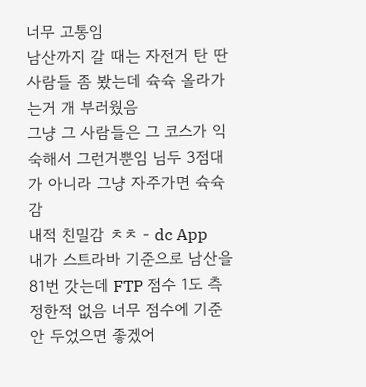너무 고통임
남산까지 갈 때는 자전거 탄 딴 사람들 좀 봤는데 슉슉 올라가는거 개 부러웠음
그냥 그 사람들은 그 코스가 익숙해서 그런거뿐임 님두 3점대가 아니라 그냥 자주가면 슉슉감
내적 친밀감 ㅊㅊ - dc App
내가 스트라바 기준으로 남산을 81번 갓는데 FTP 점수 1도 측정한적 없음 너무 점수에 기준 안 두었으면 좋겠어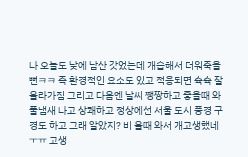나 오늘도 낮에 남산 갓었는데 개습해서 더워죽을뻔ㅋㅋ 즉 환경적인 요소도 있고 적응되면 슉슉 잘 올라가짐 그리고 다음엔 날씨 쨍짱하고 좋을때 와 풀냄새 나고 상쾌하고 정상에선 서울 도시 풍경 구경도 하고 그래 알았지? 비 올때 와서 개고생했네ㅜㅠ 고생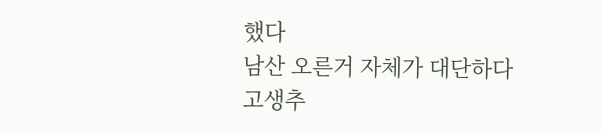했다
남산 오른거 자체가 대단하다 고생추